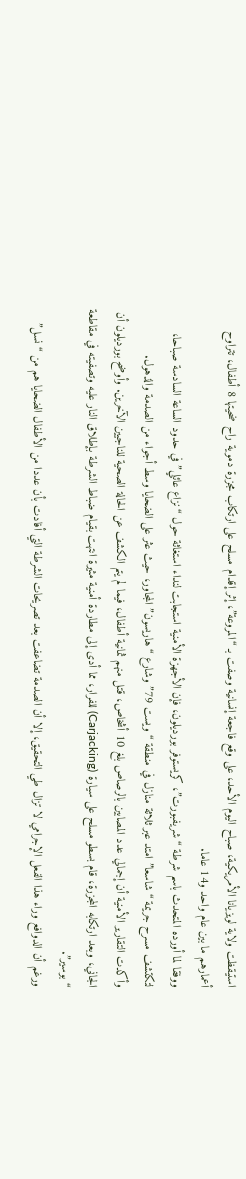استيقظت ولاية لويزيانا الأمريكية، صباح اليوم الأحد، على وقع فاجعة إنسانية وصفت بـ “المروعة”، إثر إقدام مسلح على ارتكاب مجزرة دموية راح ضحيتها 8 أطفال، تتراوح أعمارهم ما بين عام واحد و14 عاما.
ووفقا لما أورده المتحدث باسم شرطة “شريفبورت”، كريستوفر بورديلون، فإن الأجهزة الأمنية استجابت لنداء استغاثة حول “نزاع عائلي” في حدود الساعة السادسة صباحا، لتكتشف مسرح جريمة “شاسعا” امتد عبر ثلاثة منازل في منطقة “ويست 79” وشارع “هاريسون” المجاور، حيث عثر على الضحايا وسط أجواء من الصدمة والذهول.
وأكدت التقارير الأمنية أن إجمالي عدد المصابين بالرصاص بلغ 10 أشخاص، قتل منهم ثمانية أطفال، فيما لم يتم الكشف عن الحالة الصحية للناجيين الآخرين. وأوضح بورديلون أن الجاني، وبعد ارتكابه المجزرة، قام بسطو مسلح على سيارة (Carjacking) للفرار، مما أدى إلى مطاردة أمنية مثيرة انتهت بقيام ضباط الشرطة بإطلاق النار عليه وتصفيته في مقاطعة “بوسير”.
ورغم أن الدوافع وراء هذا الفعل الإجرامي لا تزال طي التحقيق، إلا أن الصدمة تضاعفت بعد تصريحات الشرطة التي أفادت بأن عددا من الأطفال الضحايا هم من “نسل”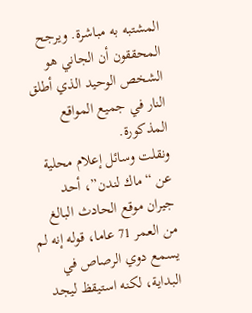المشتبه به مباشرة. ويرجح المحققون أن الجاني هو الشخص الوحيد الذي أطلق النار في جميع المواقع المذكورة.
ونقلت وسائل إعلام محلية عن “ماك لندن”، أحد جيران موقع الحادث البالغ من العمر 71 عاما، قوله إنه لم يسمع دوي الرصاص في البداية، لكنه استيقظ ليجد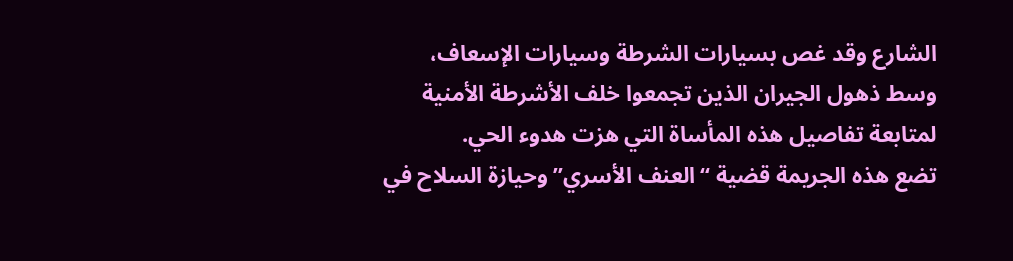الشارع وقد غص بسيارات الشرطة وسيارات الإسعاف، وسط ذهول الجيران الذين تجمعوا خلف الأشرطة الأمنية لمتابعة تفاصيل هذه المأساة التي هزت هدوء الحي.
تضع هذه الجريمة قضية “العنف الأسري” وحيازة السلاح في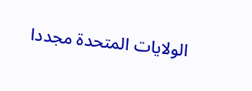الولايات المتحدة مجددا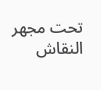تحت مجهر النقاش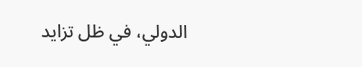الدولي، في ظل تزايد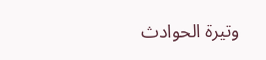وتيرة الحوادث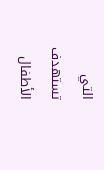التي تستهدف الأطفال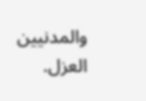والمدنيين العزل.